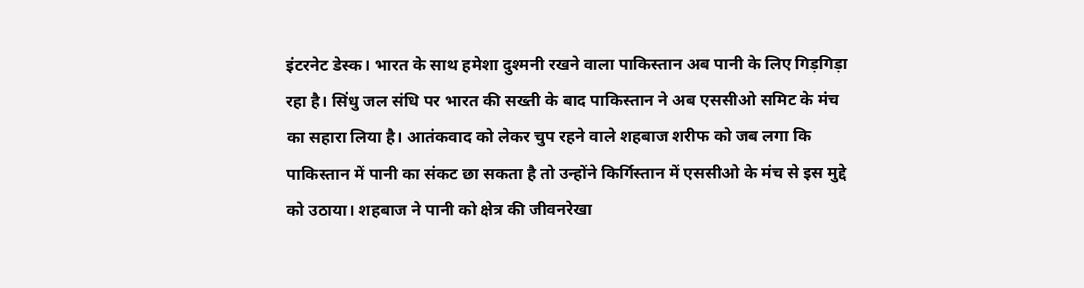इंटरनेट डेस्क। भारत के साथ हमेशा दुश्मनी रखने वाला पाकिस्तान अब पानी के लिए गिड़गिड़ा रहा है। सिंधु जल संधि पर भारत की सख्ती के बाद पाकिस्तान ने अब एससीओ समिट के मंच का सहारा लिया है। आतंकवाद को लेकर चुप रहने वाले शहबाज शरीफ को जब लगा कि पाकिस्तान में पानी का संकट छा सकता है तो उन्होंने किर्गिस्तान में एससीओ के मंच से इस मुद्दे को उठाया। शहबाज ने पानी को क्षेत्र की जीवनरेखा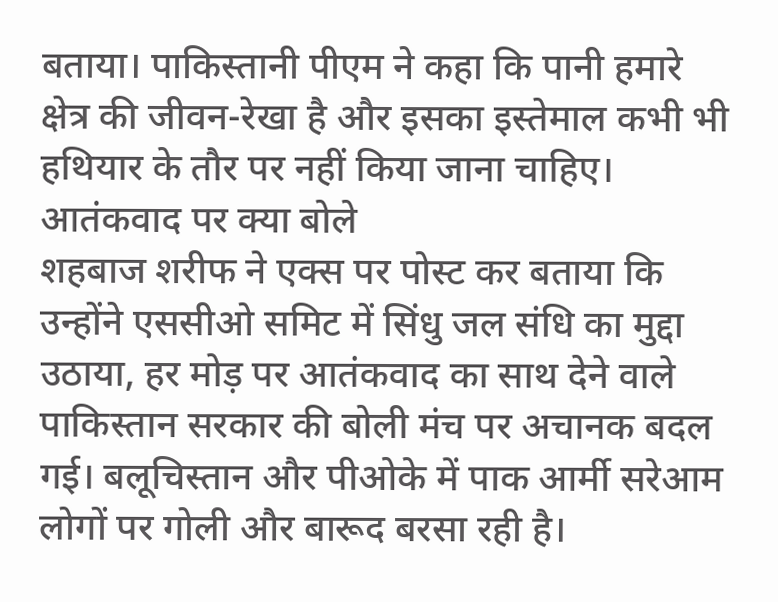बताया। पाकिस्तानी पीएम ने कहा कि पानी हमारे क्षेत्र की जीवन-रेखा है और इसका इस्तेमाल कभी भी हथियार के तौर पर नहीं किया जाना चाहिए।
आतंकवाद पर क्या बोले
शहबाज शरीफ ने एक्स पर पोस्ट कर बताया कि उन्होंने एससीओ समिट में सिंधु जल संधि का मुद्दा उठाया, हर मोड़ पर आतंकवाद का साथ देने वाले पाकिस्तान सरकार की बोली मंच पर अचानक बदल गई। बलूचिस्तान और पीओके में पाक आर्मी सरेआम लोगों पर गोली और बारूद बरसा रही है।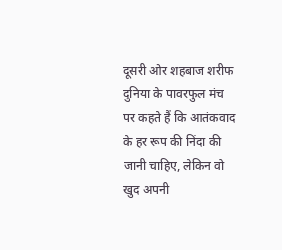दूसरी ओर शहबाज शरीफ दुनिया के पावरफुल मंच पर कहते हैं कि आतंकवाद के हर रूप की निंदा की जानी चाहिए, लेकिन वो खुद अपनी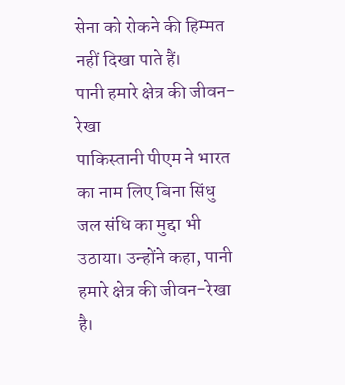सेना को रोकने की हिम्मत नहीं दिखा पाते हैं।
पानी हमारे क्षेत्र की जीवन-रेखा
पाकिस्तानी पीएम ने भारत का नाम लिए बिना सिंधु जल संधि का मुद्दा भी उठाया। उन्होंने कहा, पानी हमारे क्षेत्र की जीवन-रेखा है।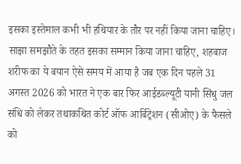इसका इस्तेमाल कभी भी हथियार के तौर पर नहीं किया जाना चाहिए। साझा समझौते के तहत इसका सम्मान किया जाना चाहिए, शहबाज शरीफ का ये बयान ऐसे समय में आया है जब एक दिन पहले 31 अगस्त 2026 को भारत ने एक बार फिर आईडब्ल्यूटी यानी सिंधु जल संधि को लेकर तथाकथित कोर्ट ऑफ आर्बिट्रेशन (सीओए) के फैसले को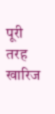पूरी तरह खारिज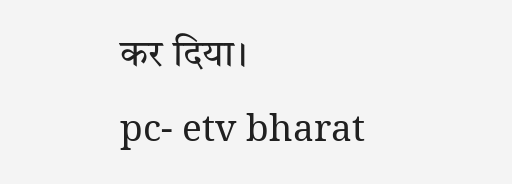कर दिया।
pc- etv bharat